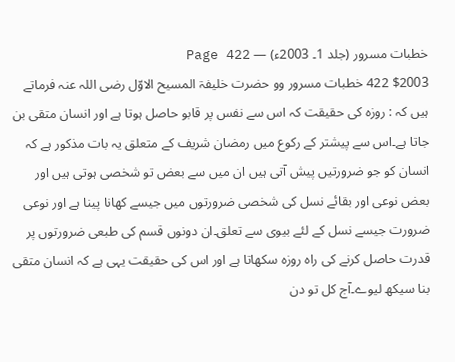خطبات مسرور (جلد 1۔ 2003ء) — Page 422
$2003 422 خطبات مسرور وو حضرت خلیفۃ المسیح الاوّل رضی اللہ عنہ فرماتے ہیں کہ : روزہ کی حقیقت کہ اس سے نفس پر قابو حاصل ہوتا ہے اور انسان متقی بن جاتا ہے۔اس سے پیشتر کے رکوع میں رمضان شریف کے متعلق یہ بات مذکور ہے کہ انسان کو جو ضرورتیں پیش آتی ہیں ان میں سے بعض تو شخصی ہوتی ہیں اور بعض نوعی اور بقائے نسل کی شخصی ضرورتوں میں جیسے کھانا پینا ہے اور نوعی ضرورت جیسے نسل کے لئے بیوی سے تعلق۔ان دونوں قسم کی طبعی ضرورتوں پر قدرت حاصل کرنے کی راہ روزہ سکھاتا ہے اور اس کی حقیقت یہی ہے کہ انسان متقی بنا سیکھ لیوے۔آج کل تو دن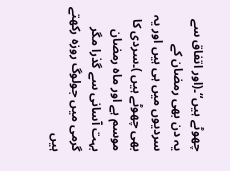چھوٹے ہیں“۔(اور اتفاق سے یہ دن بھی رمضان کے سردیوں میں ہی ہیں اور یہ بھی چھوٹے ہیں )۔سردی کا موسم ہے اور ماہ رمضان بہت آسانی سے گذرا مگر گرمی میں جولوگ روزہ رکھتے ہیں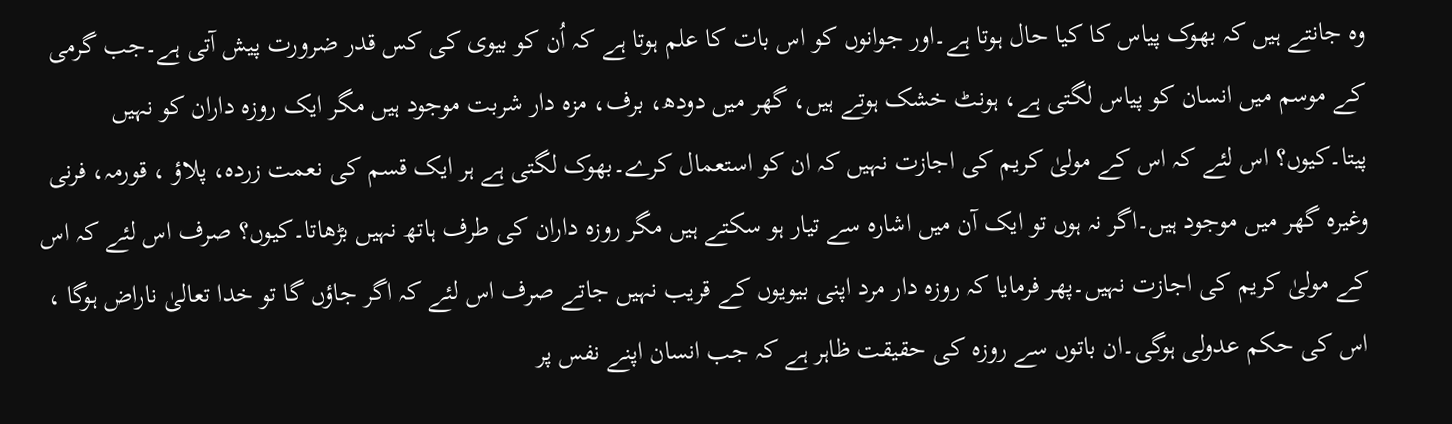وہ جانتے ہیں کہ بھوک پیاس کا کیا حال ہوتا ہے۔اور جوانوں کو اس بات کا علم ہوتا ہے کہ اُن کو بیوی کی کس قدر ضرورت پیش آتی ہے۔جب گرمی کے موسم میں انسان کو پیاس لگتی ہے، ہونٹ خشک ہوتے ہیں، گھر میں دودھ، برف، مزہ دار شربت موجود ہیں مگر ایک روزہ داران کو نہیں پیتا۔کیوں؟ اس لئے کہ اس کے مولیٰ کریم کی اجازت نہیں کہ ان کو استعمال کرے۔بھوک لگتی ہے ہر ایک قسم کی نعمت زردہ، پلاؤ ، قورمہ، فرنی وغیرہ گھر میں موجود ہیں۔اگر نہ ہوں تو ایک آن میں اشارہ سے تیار ہو سکتے ہیں مگر روزہ داران کی طرف ہاتھ نہیں بڑھاتا۔کیوں؟ صرف اس لئے کہ اس کے مولیٰ کریم کی اجازت نہیں۔پھر فرمایا کہ روزہ دار مرد اپنی بیویوں کے قریب نہیں جاتے صرف اس لئے کہ اگر جاؤں گا تو خدا تعالیٰ ناراض ہوگا ، اس کی حکم عدولی ہوگی۔ان باتوں سے روزہ کی حقیقت ظاہر ہے کہ جب انسان اپنے نفس پر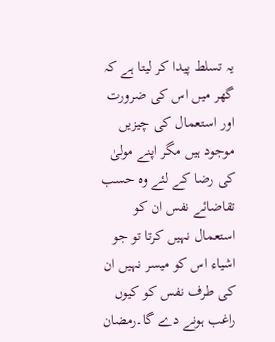یہ تسلط پیدا کر لیتا ہے کہ گھر میں اس کی ضرورت اور استعمال کی چیزیں موجود ہیں مگر اپنے مولیٰ کی رضا کے لئے وہ حسب تقاضائے نفس ان کو استعمال نہیں کرتا تو جو اشیاء اس کو میسر نہیں ان کی طرف نفس کو کیوں راغب ہونے دے گا۔رمضان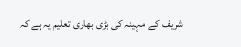شریف کے مہینہ کی بڑی بھاری تعلیم یہ ہے کہ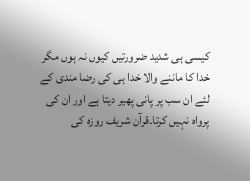کیسی ہی شدید ضرورتیں کیوں نہ ہوں مگر خدا کا ماننے والا خدا ہی کی رضا مندی کے لئے ان سب پر پانی پھیر دیتا ہے اور ان کی پرواہ نہیں کرتا۔قرآن شریف روزہ کی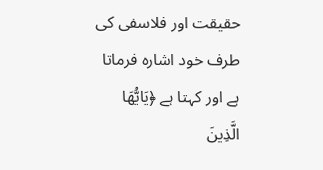حقیقت اور فلاسفی کی طرف خود اشارہ فرماتا ہے اور کہتا ہے ﴿يَايُّهَا الَّذِينَ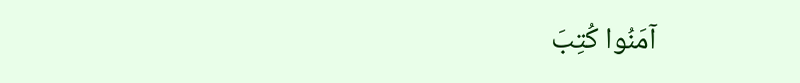آمَنُوا كُتِبَ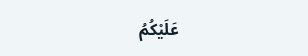عَلَيْكُمُ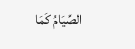الصِّيَامُ كَمَا